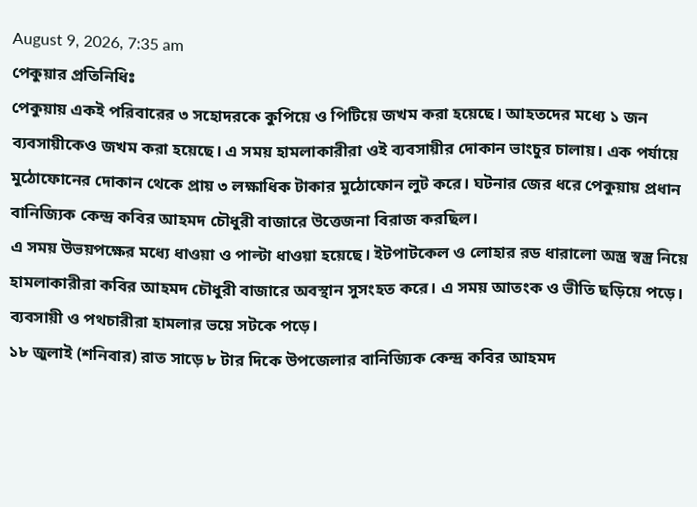August 9, 2026, 7:35 am
পেকুয়ার প্রতিনিধিঃ
পেকুয়ায় একই পরিবারের ৩ সহোদরকে কুপিয়ে ও পিটিয়ে জখম করা হয়েছে। আহতদের মধ্যে ১ জন ব্যবসায়ীকেও জখম করা হয়েছে। এ সময় হামলাকারীরা ওই ব্যবসায়ীর দোকান ভাংচুর চালায়। এক পর্যায়ে মুঠোফোনের দোকান থেকে প্রায় ৩ লক্ষাধিক টাকার মুঠোফোন লুট করে। ঘটনার জের ধরে পেকুয়ায় প্রধান বানিজ্যিক কেন্দ্র কবির আহমদ চৌধুরী বাজারে উত্তেজনা বিরাজ করছিল।
এ সময় উভয়পক্ষের মধ্যে ধাওয়া ও পাল্টা ধাওয়া হয়েছে। ইটপাটকেল ও লোহার রড ধারালো অস্ত্র স্বস্ত্র নিয়ে হামলাকারীরা কবির আহমদ চৌধুরী বাজারে অবস্থান সুসংহত করে। এ সময় আতংক ও ভীতি ছড়িয়ে পড়ে। ব্যবসায়ী ও পথচারীরা হামলার ভয়ে সটকে পড়ে।
১৮ জুলাই (শনিবার) রাত সাড়ে ৮ টার দিকে উপজেলার বানিজ্যিক কেন্দ্র কবির আহমদ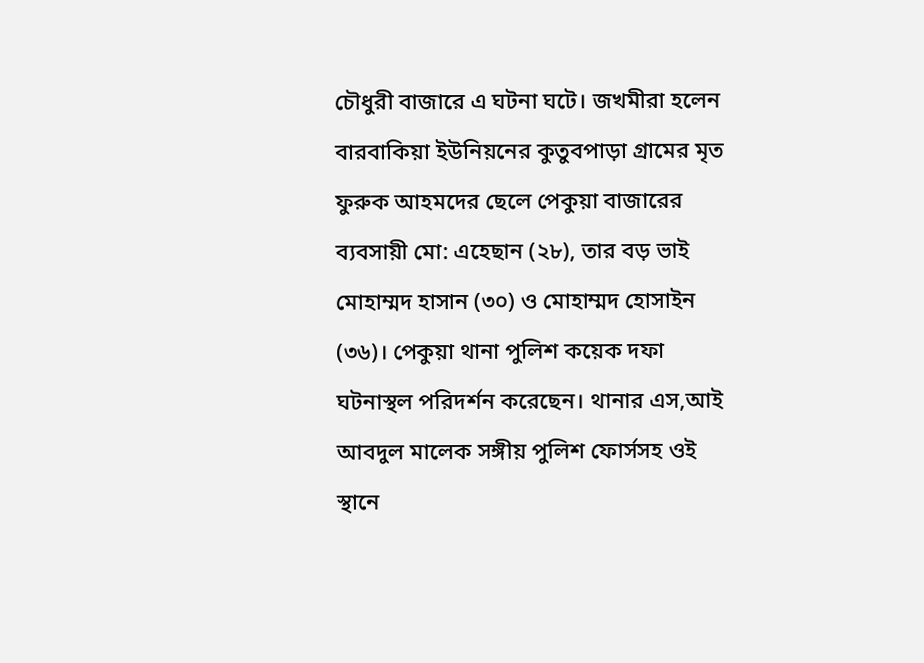চৌধুরী বাজারে এ ঘটনা ঘটে। জখমীরা হলেন বারবাকিয়া ইউনিয়নের কুতুবপাড়া গ্রামের মৃত ফুরুক আহমদের ছেলে পেকুয়া বাজারের ব্যবসায়ী মো: এহেছান (২৮), তার বড় ভাই মোহাম্মদ হাসান (৩০) ও মোহাম্মদ হোসাইন (৩৬)। পেকুয়া থানা পুলিশ কয়েক দফা ঘটনাস্থল পরিদর্শন করেছেন। থানার এস,আই আবদুল মালেক সঙ্গীয় পুলিশ ফোর্সসহ ওই স্থানে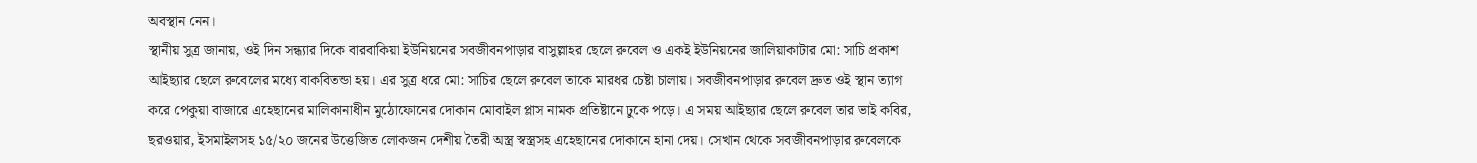অবস্থান নেন।
স্থানীয় সুত্র জানায়, ওই দিন সন্ধ্যার দিকে বারবাকিয়া ইউনিয়নের সবজীবনপাড়ার বাসুল্লাহর ছেলে রুবেল ও একই ইউনিয়নের জালিয়াকাটার মো: সাচি প্রকাশ আইছ্যার ছেলে রুবেলের মধ্যে বাকবিতন্ডা হয়। এর সুত্র ধরে মো: সাচির ছেলে রুবেল তাকে মারধর চেষ্টা চালায়। সবজীবনপাড়ার রুবেল দ্রুত ওই স্থান ত্যাগ করে পেকুয়া বাজারে এহেছানের মালিকানাধীন মুঠোফোনের দোকান মোবাইল প্লাস নামক প্রতিষ্টানে ঢুকে পড়ে। এ সময় আইছ্যার ছেলে রুবেল তার ভাই কবির, ছরওয়ার, ইসমাইলসহ ১৫/২০ জনের উত্তেজিত লোকজন দেশীয় তৈরী অস্ত্র স্বস্ত্রসহ এহেছানের দোকানে হানা দেয়। সেখান থেকে সবজীবনপাড়ার রুবেলকে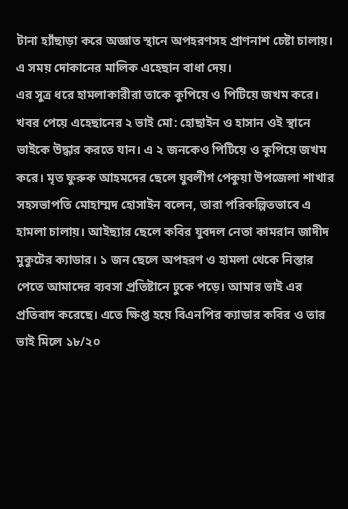টানা হ্যাঁছাড়া করে অজ্ঞাত স্থানে অপহরণসহ প্রাণনাশ চেষ্টা চালায়। এ সময় দোকানের মালিক এহেছান বাধা দেয়।
এর সুত্র ধরে হামলাকারীরা তাকে কুপিয়ে ও পিটিয়ে জখম করে। খবর পেয়ে এহেছানের ২ ভাই মো: হোছাইন ও হাসান ওই স্থানে ভাইকে উদ্ধার করতে যান। এ ২ জনকেও পিটিয়ে ও কুপিয়ে জখম করে। মৃত ফুরুক আহমদের ছেলে যুবলীগ পেকুয়া উপজেলা শাখার সহসভাপতি মোহাম্মদ হোসাইন বলেন, তারা পরিকল্পিতভাবে এ হামলা চালায়। আইছ্যার ছেলে কবির যুবদল নেতা কামরান জাদীদ মুকুটের ক্যাডার। ১ জন ছেলে অপহরণ ও হামলা থেকে নিস্তার পেতে আমাদের ব্যবসা প্রতিষ্টানে ঢুকে পড়ে। আমার ভাই এর প্রতিবাদ করেছে। এতে ক্ষিপ্ত হয়ে বিএনপির ক্যাডার কবির ও তার ভাই মিলে ১৮/২০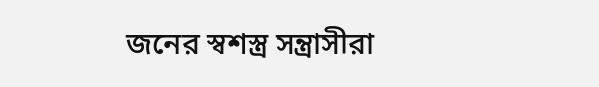জনের স্বশস্ত্র সন্ত্রাসীরা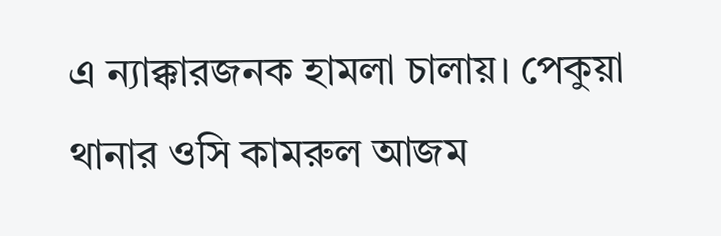এ ন্যাক্কারজনক হামলা চালায়। পেকুয়া থানার ওসি কামরুল আজম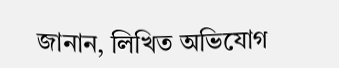জানান, লিখিত অভিযোগ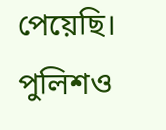পেয়েছি। পুলিশও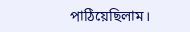পাঠিয়েছিলাম।